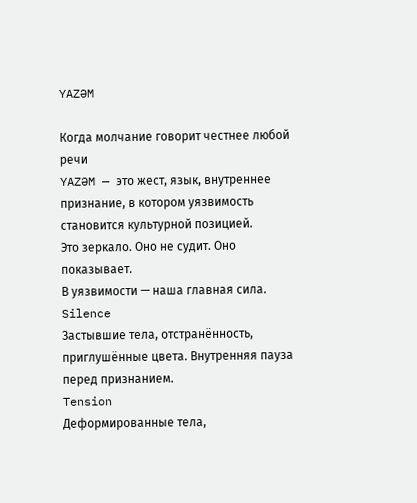YAZƏM

Когда молчание говорит честнее любой речи
YAZƏM — это жест, язык, внутреннее признание, в котором уязвимость становится культурной позицией.
Это зеркало. Оно не судит. Оно показывает.
В уязвимости — наша главная сила.
Silence
Застывшие тела, отстранённость, приглушённые цвета. Внутренняя пауза перед признанием.
Tension
Деформированные тела,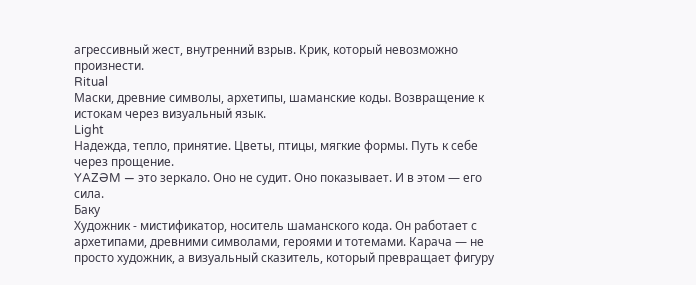агрессивный жест, внутренний взрыв. Крик, который невозможно произнести.
Ritual
Маски, древние символы, архетипы, шаманские коды. Возвращение к истокам через визуальный язык.
Light
Надежда, тепло, принятие. Цветы, птицы, мягкие формы. Путь к себе через прощение.
YAZƏM — это зеркало. Оно не судит. Оно показывает. И в этом — его сила.
Баку
Художник - мистификатор, носитель шаманского кода. Он работает с архетипами, древними символами, героями и тотемами. Карача — не просто художник, а визуальный сказитель, который превращает фигуру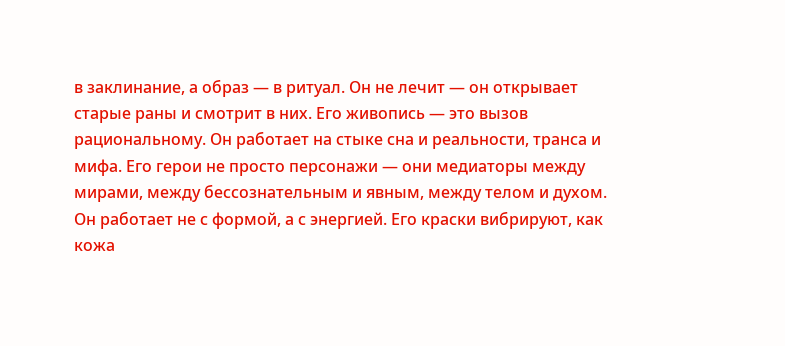в заклинание, а образ — в ритуал. Он не лечит — он открывает старые раны и смотрит в них. Его живопись — это вызов рациональному. Он работает на стыке сна и реальности, транса и мифа. Его герои не просто персонажи — они медиаторы между мирами, между бессознательным и явным, между телом и духом. Он работает не с формой, а с энергией. Его краски вибрируют, как кожа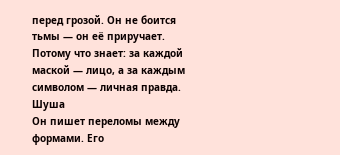перед грозой. Он не боится тьмы — он её приручает. Потому что знает: за каждой маской — лицо, а за каждым символом — личная правда.
Шуша
Он пишет переломы между формами. Его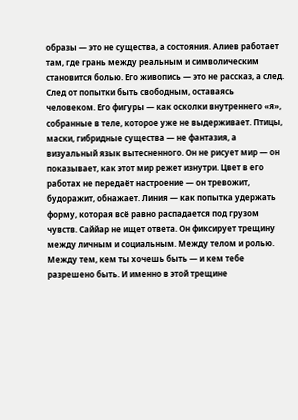образы — это не существа, а состояния. Алиев работает там, где грань между реальным и символическим становится болью. Его живопись — это не рассказ, а след. След от попытки быть свободным, оставаясь человеком. Его фигуры — как осколки внутреннего «я», собранные в теле, которое уже не выдерживает. Птицы, маски, гибридные существа — не фантазия, а визуальный язык вытесненного. Он не рисует мир — он показывает, как этот мир режет изнутри. Цвет в его работах не передаёт настроение — он тревожит, будоражит, обнажает. Линия — как попытка удержать форму, которая всё равно распадается под грузом чувств. Саййар не ищет ответа. Он фиксирует трещину между личным и социальным. Между телом и ролью. Между тем, кем ты хочешь быть — и кем тебе разрешено быть. И именно в этой трещине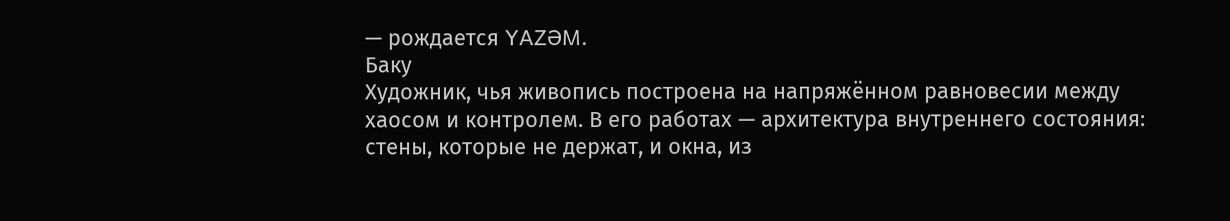— рождается YAZƏM.
Баку
Художник, чья живопись построена на напряжённом равновесии между хаосом и контролем. В его работах — архитектура внутреннего состояния: стены, которые не держат, и окна, из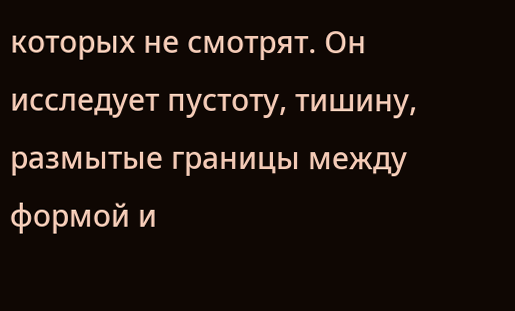которых не смотрят. Он исследует пустоту, тишину, размытые границы между формой и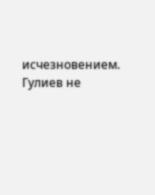исчезновением. Гулиев не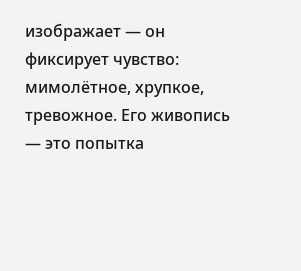изображает — он фиксирует чувство: мимолётное, хрупкое, тревожное. Его живопись — это попытка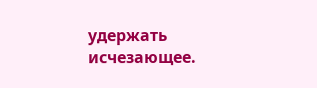удержать исчезающее.